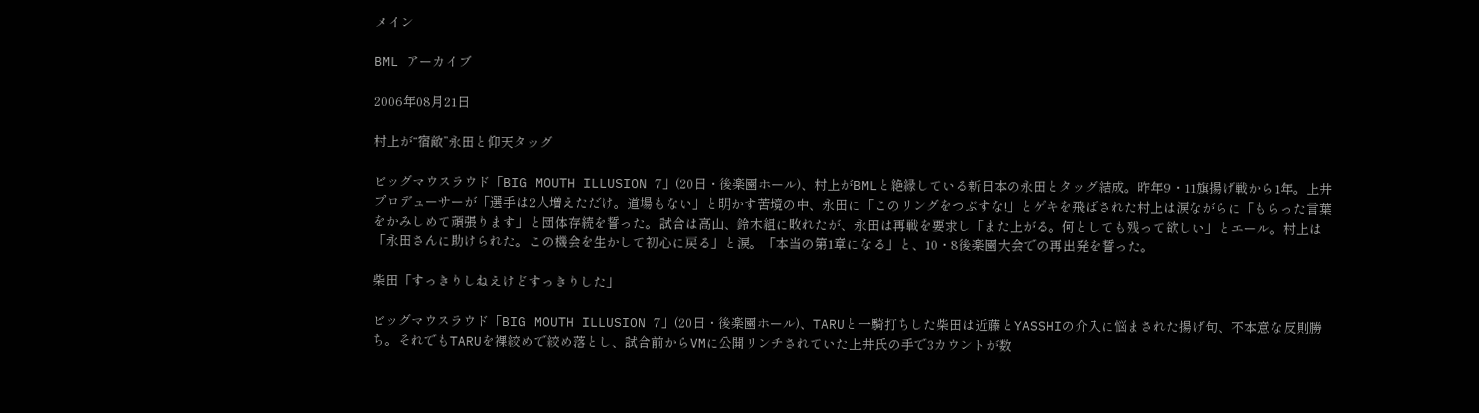メイン

BML アーカイブ

2006年08月21日

村上が“宿敵”永田と仰天タッグ

ビッグマウスラウド「BIG MOUTH ILLUSION 7」(20日・後楽園ホール)、村上がBMLと絶縁している新日本の永田とタッグ結成。昨年9・11旗揚げ戦から1年。上井プロデューサーが「選手は2人増えただけ。道場もない」と明かす苦境の中、永田に「このリングをつぶすな!」とゲキを飛ばされた村上は涙ながらに「もらった言葉をかみしめて頑張ります」と団体存続を誓った。試合は高山、鈴木組に敗れたが、永田は再戦を要求し「また上がる。何としても残って欲しい」とエール。村上は「永田さんに助けられた。この機会を生かして初心に戻る」と涙。「本当の第1章になる」と、10・8後楽園大会での再出発を誓った。

柴田「すっきりしねえけどすっきりした」

ビッグマウスラウド「BIG MOUTH ILLUSION 7」(20日・後楽園ホール)、TARUと一騎打ちした柴田は近藤とYASSHIの介入に悩まされた揚げ句、不本意な反則勝ち。それでもTARUを裸絞めで絞め落とし、試合前からVMに公開リンチされていた上井氏の手で3カウントが数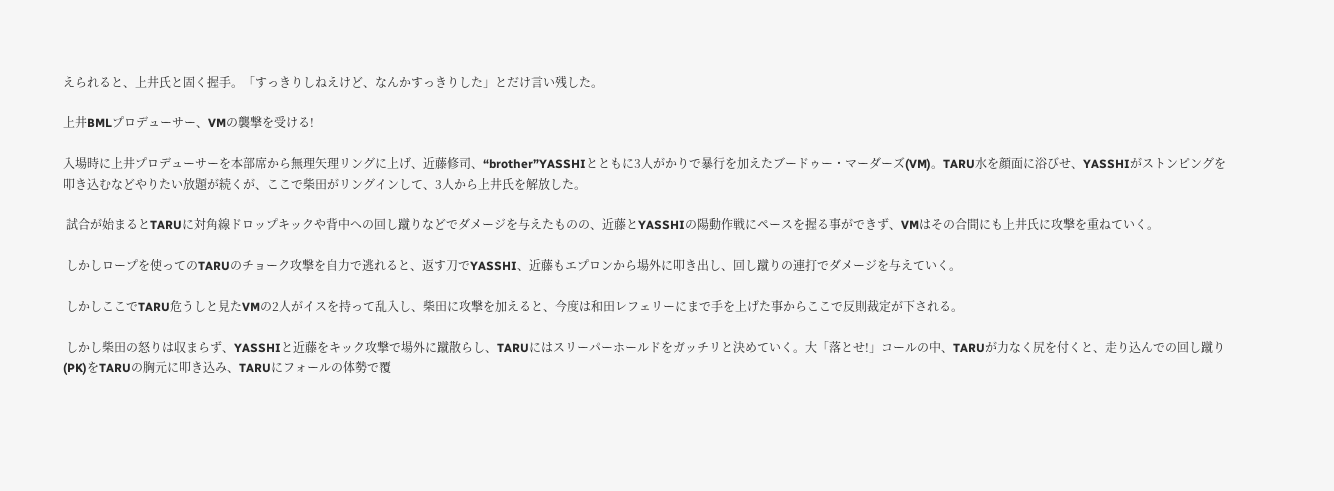えられると、上井氏と固く握手。「すっきりしねえけど、なんかすっきりした」とだけ言い残した。

上井BMLプロデューサー、VMの襲撃を受ける!

入場時に上井プロデューサーを本部席から無理矢理リングに上げ、近藤修司、“brother”YASSHIとともに3人がかりで暴行を加えたブードゥー・マーダーズ(VM)。TARU水を顔面に浴びせ、YASSHIがストンピングを叩き込むなどやりたい放題が続くが、ここで柴田がリングインして、3人から上井氏を解放した。

 試合が始まるとTARUに対角線ドロップキックや背中への回し蹴りなどでダメージを与えたものの、近藤とYASSHIの陽動作戦にペースを握る事ができず、VMはその合間にも上井氏に攻撃を重ねていく。

 しかしロープを使ってのTARUのチョーク攻撃を自力で逃れると、返す刀でYASSHI、近藤もエプロンから場外に叩き出し、回し蹴りの連打でダメージを与えていく。

 しかしここでTARU危うしと見たVMの2人がイスを持って乱入し、柴田に攻撃を加えると、今度は和田レフェリーにまで手を上げた事からここで反則裁定が下される。

 しかし柴田の怒りは収まらず、YASSHIと近藤をキック攻撃で場外に蹴散らし、TARUにはスリーパーホールドをガッチリと決めていく。大「落とせ!」コールの中、TARUが力なく尻を付くと、走り込んでの回し蹴り(PK)をTARUの胸元に叩き込み、TARUにフォールの体勢で覆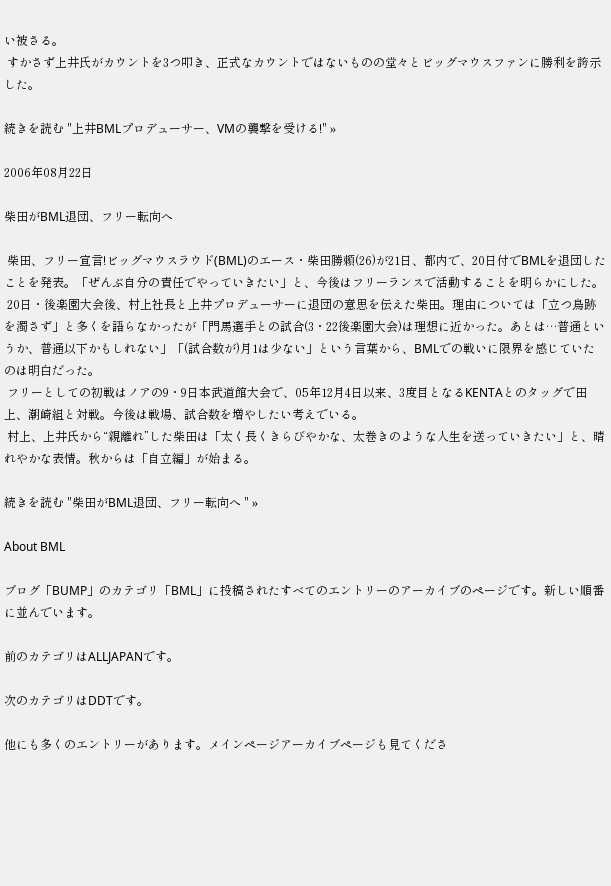い被さる。
 すかさず上井氏がカウントを3つ叩き、正式なカウントではないものの堂々とビッグマウスファンに勝利を誇示した。

続きを読む "上井BMLプロデューサー、VMの襲撃を受ける!" »

2006年08月22日

柴田がBML退団、フリー転向へ

 柴田、フリー宣言!ビッグマウスラウド(BML)のエース・柴田勝頼(26)が21日、都内で、20日付でBMLを退団したことを発表。「ぜんぶ自分の責任でやっていきたい」と、今後はフリーランスで活動することを明らかにした。
 20日・後楽園大会後、村上社長と上井プロデューサーに退団の意思を伝えた柴田。理由については「立つ鳥跡を濁さず」と多くを語らなかったが「門馬選手との試合(3・22後楽園大会)は理想に近かった。あとは…普通というか、普通以下かもしれない」「(試合数が)月1は少ない」という言葉から、BMLでの戦いに限界を感じていたのは明白だった。
 フリーとしての初戦はノアの9・9日本武道館大会で、05年12月4日以来、3度目となるKENTAとのタッグで田上、潮崎組と対戦。今後は戦場、試合数を増やしたい考えでいる。
 村上、上井氏から“親離れ”した柴田は「太く長くきらびやかな、太巻きのような人生を送っていきたい」と、晴れやかな表情。秋からは「自立編」が始まる。

続きを読む "柴田がBML退団、フリー転向へ " »

About BML

ブログ「BUMP」のカテゴリ「BML」に投稿されたすべてのエントリーのアーカイブのページです。新しい順番に並んでいます。

前のカテゴリはALLJAPANです。

次のカテゴリはDDTです。

他にも多くのエントリーがあります。メインページアーカイブページも見てくださ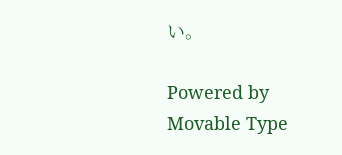い。

Powered by
Movable Type